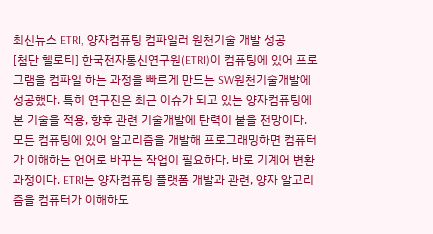최신뉴스 ETRI, 양자컴퓨팅 컴파일러 원천기술 개발 성공
[첨단 헬로티] 한국전자통신연구원(ETRI)이 컴퓨팅에 있어 프로그램을 컴파일 하는 과정을 빠르게 만드는 SW원천기술개발에 성공했다. 특히 연구진은 최근 이슈가 되고 있는 양자컴퓨팅에 본 기술을 적용, 향후 관련 기술개발에 탄력이 붙을 전망이다. 모든 컴퓨팅에 있어 알고리즘을 개발해 프로그래밍하면 컴퓨터가 이해하는 언어로 바꾸는 작업이 필요하다. 바로 기계어 변환과정이다. ETRI는 양자컴퓨팅 플랫폼 개발과 관련, 양자 알고리즘을 컴퓨터가 이해하도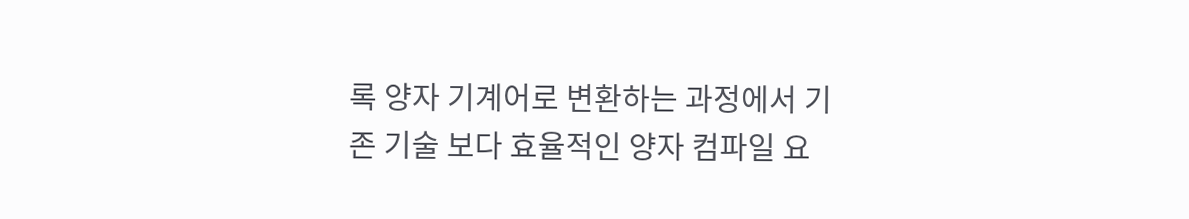록 양자 기계어로 변환하는 과정에서 기존 기술 보다 효율적인 양자 컴파일 요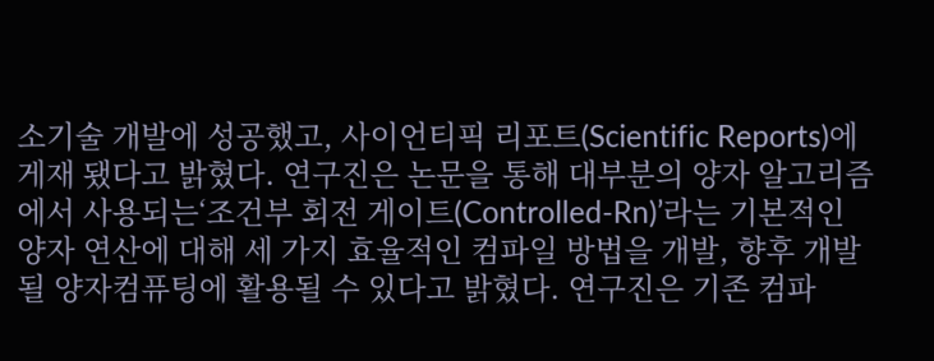소기술 개발에 성공했고, 사이언티픽 리포트(Scientific Reports)에 게재 됐다고 밝혔다. 연구진은 논문을 통해 대부분의 양자 알고리즘에서 사용되는‘조건부 회전 게이트(Controlled-Rn)’라는 기본적인 양자 연산에 대해 세 가지 효율적인 컴파일 방법을 개발, 향후 개발될 양자컴퓨팅에 활용될 수 있다고 밝혔다. 연구진은 기존 컴파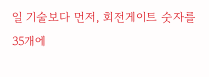일 기술보다 먼저, 회전게이트 숫자를 35개에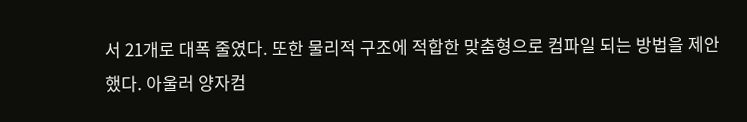서 21개로 대폭 줄였다. 또한 물리적 구조에 적합한 맞춤형으로 컴파일 되는 방법을 제안했다. 아울러 양자컴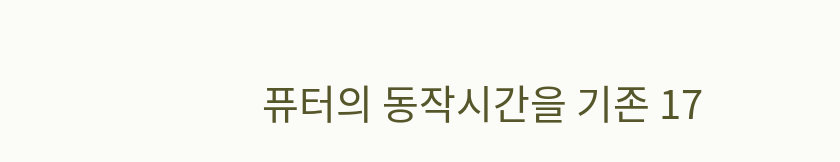퓨터의 동작시간을 기존 17